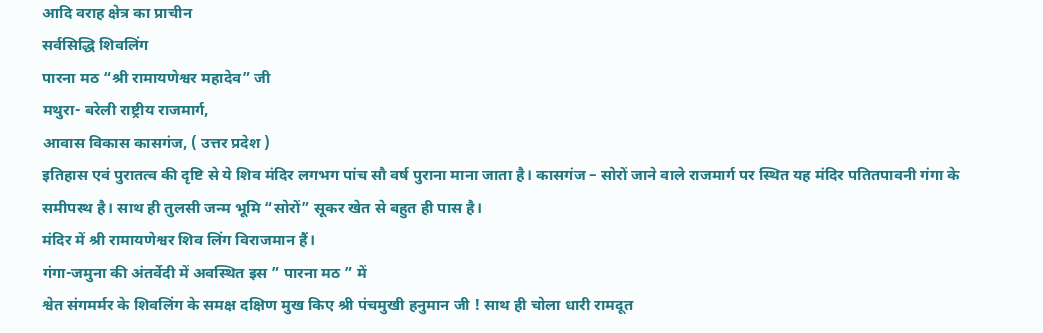आदि वराह क्षेत्र का प्राचीन
सर्वसिद्धि शिवलिंग
पारना मठ “श्री रामायणेश्वर महादेव” जी
मथुरा- बरेली राष्ट्रीय राजमार्ग,
आवास विकास कासगंज, ( उत्तर प्रदेश )
इतिहास एवं पुरातत्व की दृष्टि से ये शिव मंदिर लगभग पांच सौ वर्ष पुराना माना जाता है। कासगंज – सोरों जाने वाले राजमार्ग पर स्थित यह मंदिर पतितपावनी गंगा के समीपस्थ है। साथ ही तुलसी जन्म भूमि “सोरों” सूकर खेत से बहुत ही पास है।
मंदिर में श्री रामायणेश्वर शिव लिंग विराजमान हैं।
गंगा-जमुना की अंतर्वेदी में अवस्थित इस ” पारना मठ ” में
श्वेत संगमर्मर के शिवलिंग के समक्ष दक्षिण मुख किए श्री पंचमुखी हनुमान जी ! साथ ही चोला धारी रामदूत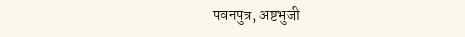पवनपुत्र, अष्टभुजी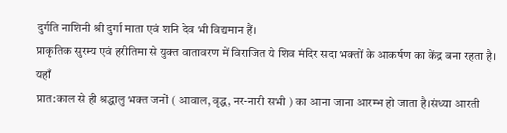दुर्गति नाशिनी श्री दुर्गा माता एवं शनि देव भी विद्यमान हैं।
प्राकृतिक सुरम्य एवं हरीतिमा से युक्त वातावरण में विराजित ये शिव मंदिर सदा भक्तों के आकर्षण का केंद्र बना रहता है। यहाँ
प्रात:काल से ही श्रद्धालु भक्त जनों ( आवाल, वृद्ध, नर-नारी सभी ) का आना जाना आरम्भ हो जाता है।संध्या आरती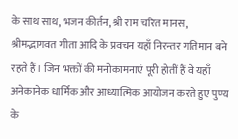के साथ साथ, भजन कीर्तन, श्री राम चरित मानस, श्रीमद्भागवत गीता आदि के प्रवचन यहाँ निरन्तर गतिमान बने रहते हैं। जिन भक्तों की मनोकामनाएं पूरी होतीं हैं वे यहाँ अनेकानेक धार्मिक और आध्यात्मिक आयोजन करते हुए पुण्य के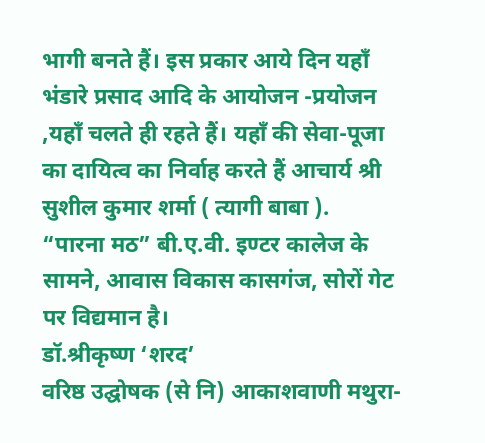भागी बनते हैं। इस प्रकार आये दिन यहाँ भंडारे प्रसाद आदि के आयोजन -प्रयोजन ,यहाँ चलते ही रहते हैं। यहाँ की सेवा-पूजा का दायित्व का निर्वाह करते हैं आचार्य श्री सुशील कुमार शर्मा ( त्यागी बाबा ).
“पारना मठ” बी.ए.वी. इण्टर कालेज के सामने, आवास विकास कासगंज, सोरों गेट पर विद्यमान है।
डॉ.श्रीकृष्ण ‘शरद’
वरिष्ठ उद्घोषक (से नि) आकाशवाणी मथुरा-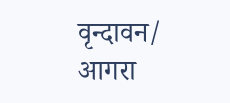वृन्दावन/ आगरा